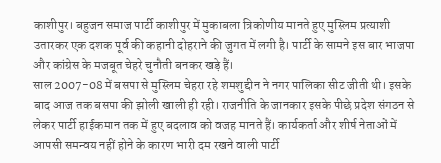काशीपुर। बहुजन समाज पार्टी काशीपुर में मुकाबला त्रिकोणीय मानते हुए मुस्लिम प्रत्याशी उतारकर एक दशक पूर्व की कहानी दोहराने की जुगत में लगी है। पार्टी के सामने इस बार भाजपा और कांग्रेस के मजबूत चेहरे चुनौती बनकर खड़े हैं।
साल 2007-08 में बसपा से मुस्लिम चेहरा रहे शमशुद्दीन ने नगर पालिका सीट जीती थी। इसके बाद आज तक बसपा की झोली खाली ही रही। राजनीति के जानकार इसके पीछे प्रदेश संगठन से लेकर पार्टी हाईकमान तक में हुए बदलाव को वजह मानते हैं। कार्यकर्ता और शीर्ष नेताओं में आपसी समन्वय नहीं होने के कारण भारी दम रखने वाली पार्टी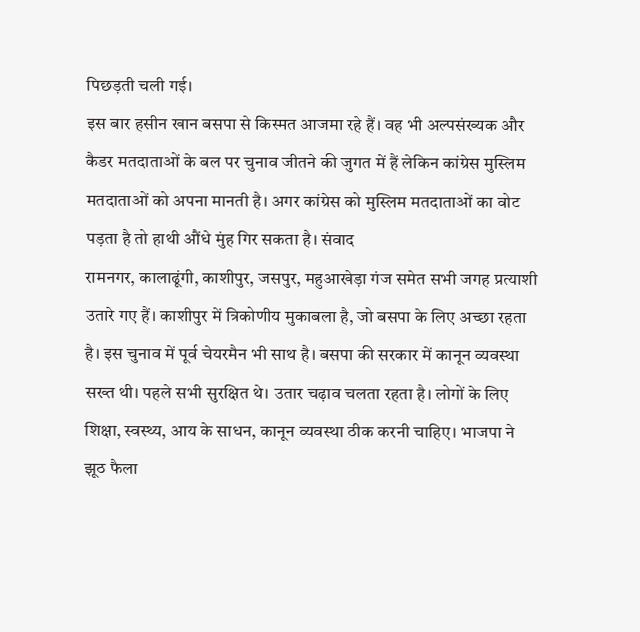पिछड़ती चली गई।
इस बार हसीन खान बसपा से किस्मत आजमा रहे हैं। वह भी अल्पसंख्यक और कैडर मतदाताओं के बल पर चुनाव जीतने की जुगत में हैं लेकिन कांग्रेस मुस्लिम मतदाताओं को अपना मानती है। अगर कांग्रेस को मुस्लिम मतदाताओं का वोट पड़ता है तो हाथी औंधे मुंह गिर सकता है। संवाद
रामनगर, कालाढूंगी, काशीपुर, जसपुर, महुआखेड़ा गंज समेत सभी जगह प्रत्याशी उतारे गए हैं। काशीपुर में त्रिकोणीय मुकाबला है, जो बसपा के लिए अच्छा रहता है। इस चुनाव में पूर्व चेयरमैन भी साथ है। बसपा की सरकार में कानून व्यवस्था सख्त थी। पहले सभी सुरक्षित थे। उतार चढ़ाव चलता रहता है। लोगों के लिए शिक्षा, स्वस्थ्य, आय के साधन, कानून व्यवस्था ठीक करनी चाहिए। भाजपा ने झूठ फैला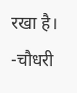रखा है।
-चौधरी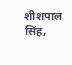शीशपाल सिंह,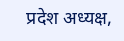प्रदेश अध्यक्ष,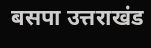बसपा उत्तराखंड